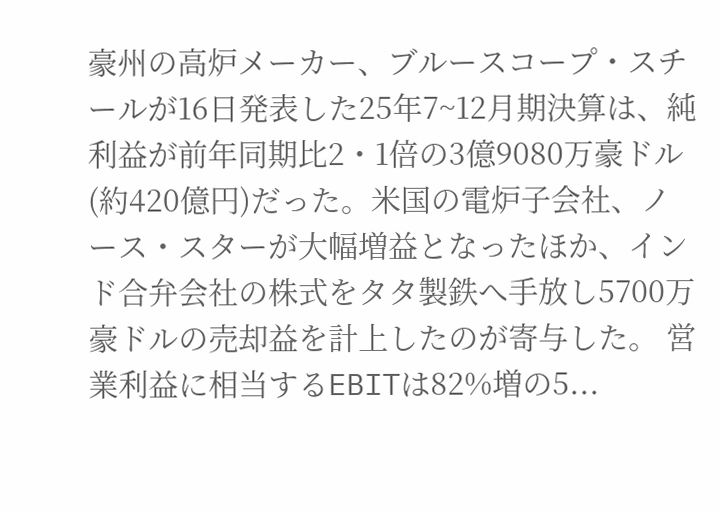豪州の高炉メーカー、ブルースコープ・スチールが16日発表した25年7~12月期決算は、純利益が前年同期比2・1倍の3億9080万豪ドル(約420億円)だった。米国の電炉子会社、ノース・スターが大幅増益となったほか、インド合弁会社の株式をタタ製鉄へ手放し5700万豪ドルの売却益を計上したのが寄与した。 営業利益に相当するEBITは82%増の5...